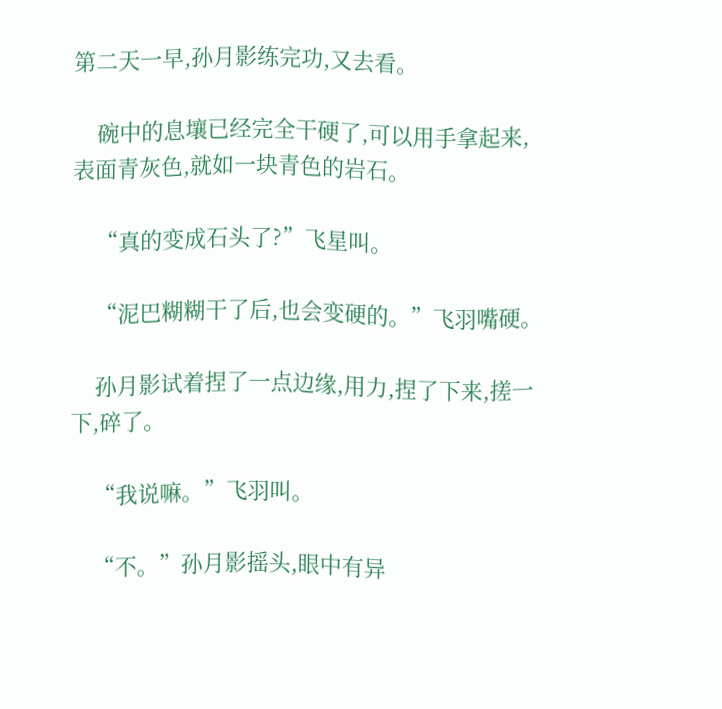第二天一早,孙月影练完功,又去看。

    碗中的息壤已经完全干硬了,可以用手拿起来,表面青灰色,就如一块青色的岩石。

    “真的变成石头了?”飞星叫。

    “泥巴糊糊干了后,也会变硬的。”飞羽嘴硬。

    孙月影试着捏了一点边缘,用力,捏了下来,搓一下,碎了。

    “我说嘛。”飞羽叫。

    “不。”孙月影摇头,眼中有异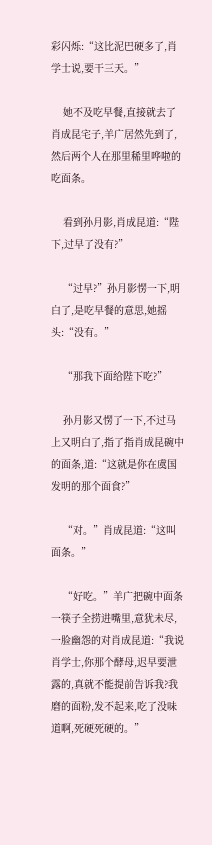彩闪烁:“这比泥巴硬多了,肖学士说,要干三天。”

    她不及吃早餐,直接就去了肖成昆宅子,羊广居然先到了,然后两个人在那里稀里哗啦的吃面条。

    看到孙月影,肖成昆道:“陛下,过早了没有?”

    “过早?”孙月影愣一下,明白了,是吃早餐的意思,她摇头:“没有。”

    “那我下面给陛下吃?”

    孙月影又愣了一下,不过马上又明白了,指了指肖成昆碗中的面条,道:“这就是你在虞国发明的那个面食?”

    “对。”肖成昆道:“这叫面条。”

    “好吃。”羊广把碗中面条一筷子全捞进嘴里,意犹未尽,一脸幽怨的对肖成昆道:“我说肖学士,你那个酵母,迟早要泄露的,真就不能提前告诉我?我磨的面粉,发不起来,吃了没味道啊,死硬死硬的。”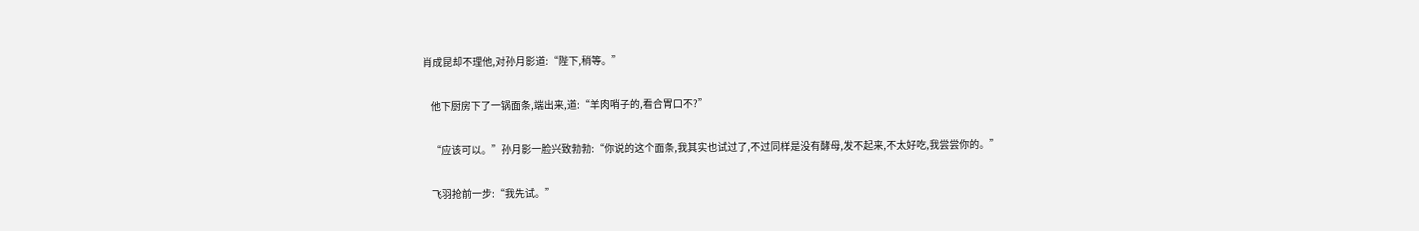肖成昆却不理他,对孙月影道:“陛下,稍等。”

    他下厨房下了一锅面条,端出来,道:“羊肉哨子的,看合胃口不?”

    “应该可以。”孙月影一脸兴致勃勃:“你说的这个面条,我其实也试过了,不过同样是没有酵母,发不起来,不太好吃,我尝尝你的。”

    飞羽抢前一步:“我先试。”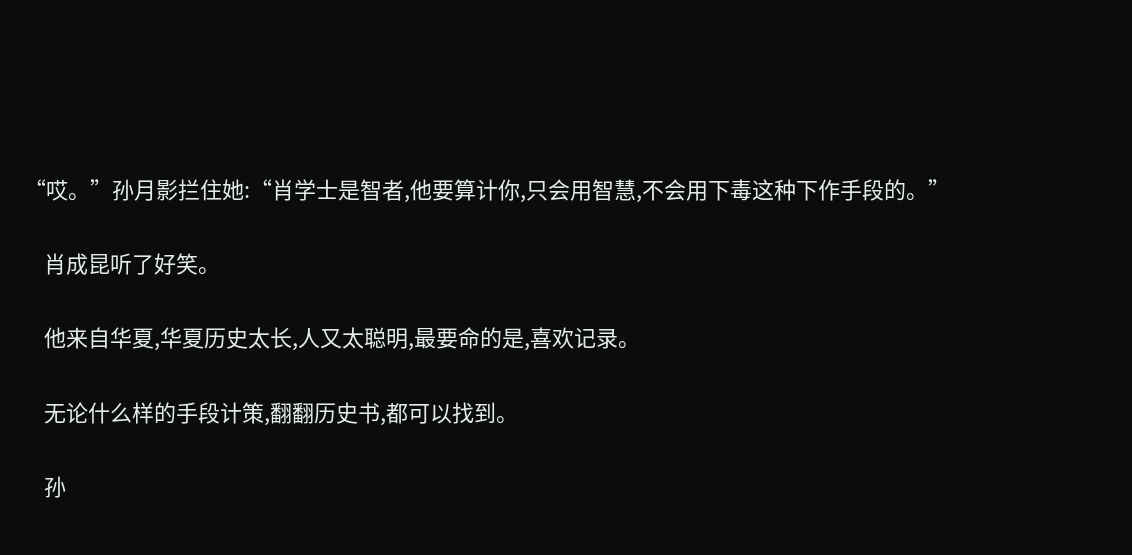“哎。”孙月影拦住她:“肖学士是智者,他要算计你,只会用智慧,不会用下毒这种下作手段的。”

    肖成昆听了好笑。

    他来自华夏,华夏历史太长,人又太聪明,最要命的是,喜欢记录。

    无论什么样的手段计策,翻翻历史书,都可以找到。

    孙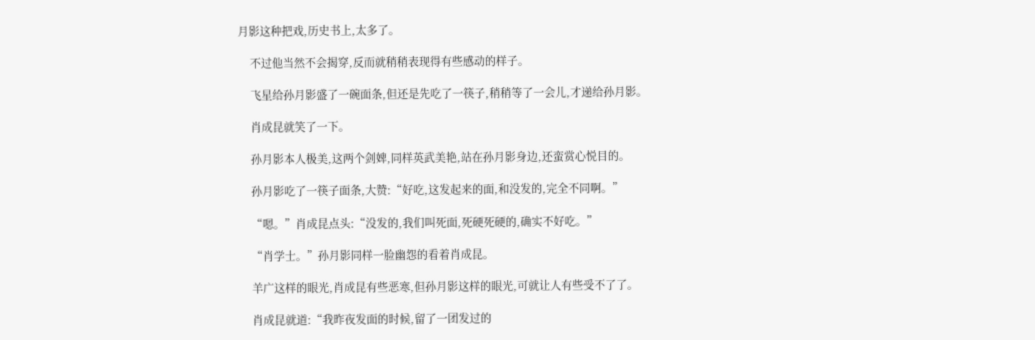月影这种把戏,历史书上,太多了。

    不过他当然不会揭穿,反而就稍稍表现得有些感动的样子。

    飞星给孙月影盛了一碗面条,但还是先吃了一筷子,稍稍等了一会儿,才递给孙月影。

    肖成昆就笑了一下。

    孙月影本人极美,这两个剑婢,同样英武美艳,站在孙月影身边,还蛮赏心悦目的。

    孙月影吃了一筷子面条,大赞:“好吃,这发起来的面,和没发的,完全不同啊。”

    “嗯。”肖成昆点头:“没发的,我们叫死面,死硬死硬的,确实不好吃。”

    “肖学士。”孙月影同样一脸幽怨的看着肖成昆。

    羊广这样的眼光,肖成昆有些恶寒,但孙月影这样的眼光,可就让人有些受不了了。

    肖成昆就道:“我昨夜发面的时候,留了一团发过的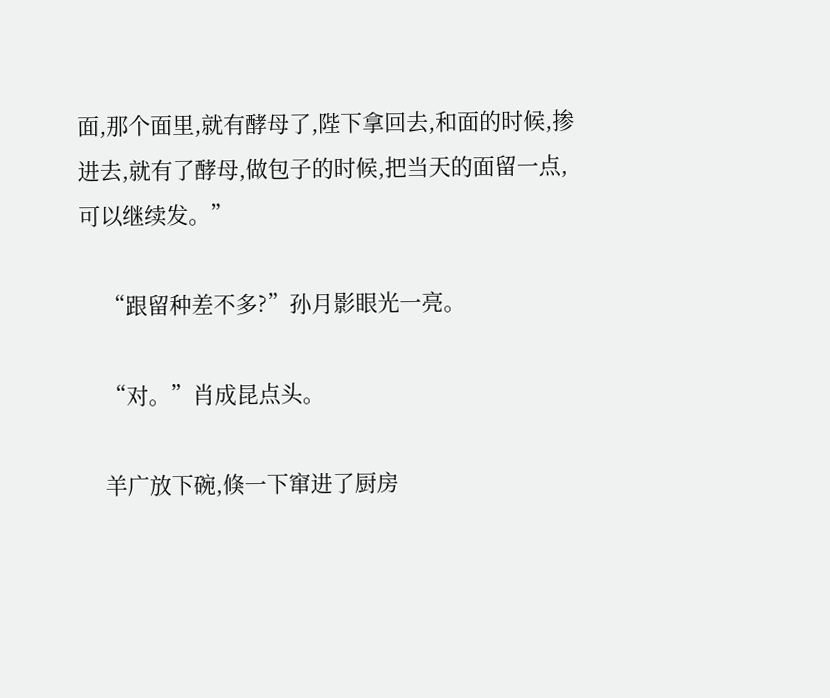面,那个面里,就有酵母了,陛下拿回去,和面的时候,掺进去,就有了酵母,做包子的时候,把当天的面留一点,可以继续发。”

    “跟留种差不多?”孙月影眼光一亮。

    “对。”肖成昆点头。

    羊广放下碗,倏一下窜进了厨房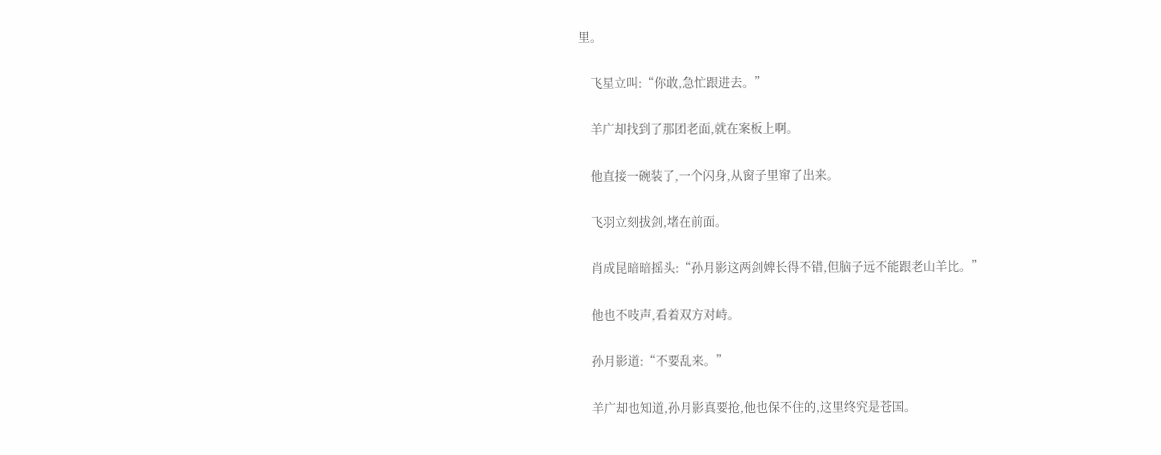里。

    飞星立叫:“你敢,急忙跟进去。”

    羊广却找到了那团老面,就在案板上啊。

    他直接一碗装了,一个闪身,从窗子里窜了出来。

    飞羽立刻拔剑,堵在前面。

    肖成昆暗暗摇头:“孙月影这两剑婢长得不错,但脑子远不能跟老山羊比。”

    他也不吱声,看着双方对峙。

    孙月影道:“不要乱来。”

    羊广却也知道,孙月影真要抢,他也保不住的,这里终究是苍国。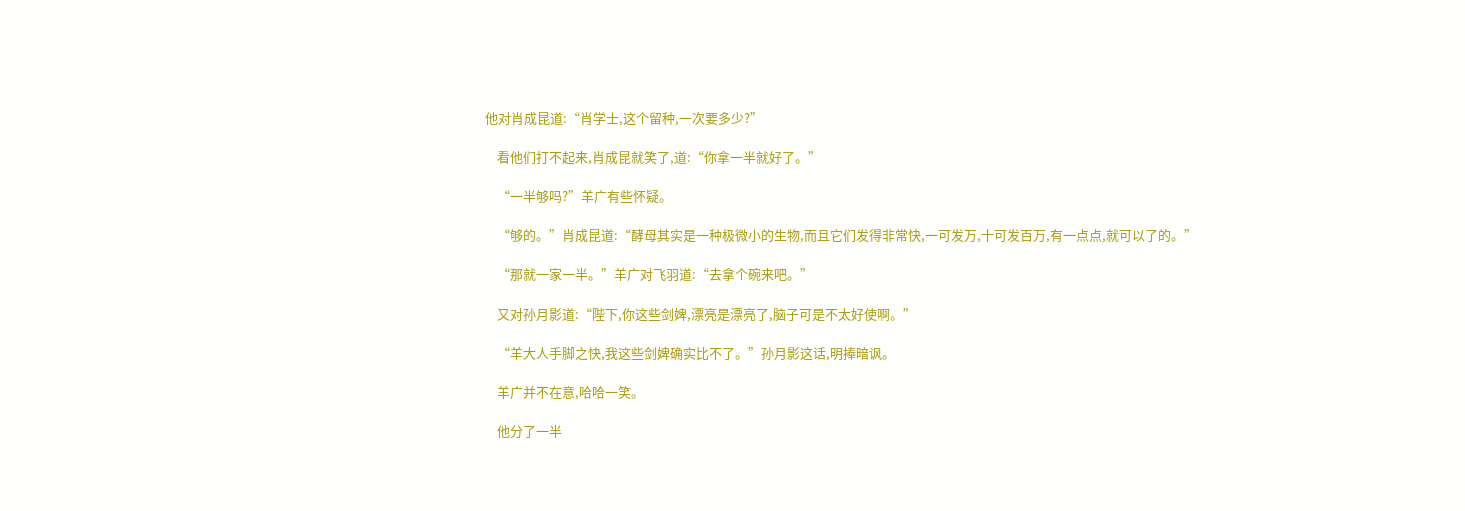他对肖成昆道:“肖学士,这个留种,一次要多少?”

    看他们打不起来,肖成昆就笑了,道:“你拿一半就好了。”

    “一半够吗?”羊广有些怀疑。

    “够的。”肖成昆道:“酵母其实是一种极微小的生物,而且它们发得非常快,一可发万,十可发百万,有一点点,就可以了的。”

    “那就一家一半。”羊广对飞羽道:“去拿个碗来吧。”

    又对孙月影道:“陛下,你这些剑婢,漂亮是漂亮了,脑子可是不太好使啊。”

    “羊大人手脚之快,我这些剑婢确实比不了。”孙月影这话,明捧暗讽。

    羊广并不在意,哈哈一笑。

    他分了一半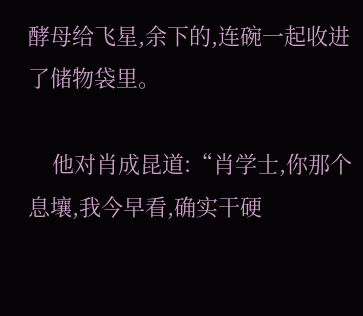酵母给飞星,余下的,连碗一起收进了储物袋里。

    他对肖成昆道:“肖学士,你那个息壤,我今早看,确实干硬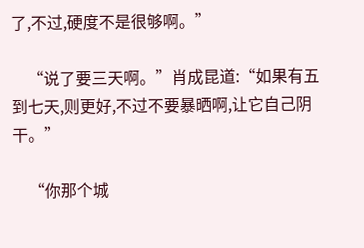了,不过,硬度不是很够啊。”

    “说了要三天啊。”肖成昆道:“如果有五到七天,则更好,不过不要暴晒啊,让它自己阴干。”

    “你那个城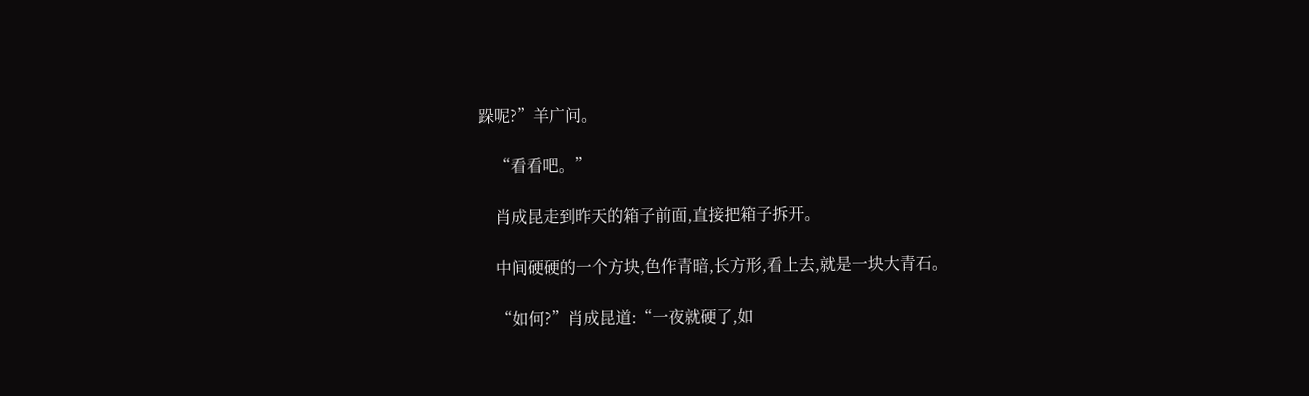跺呢?”羊广问。

    “看看吧。”

    肖成昆走到昨天的箱子前面,直接把箱子拆开。

    中间硬硬的一个方块,色作青暗,长方形,看上去,就是一块大青石。

    “如何?”肖成昆道:“一夜就硬了,如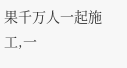果千万人一起施工,一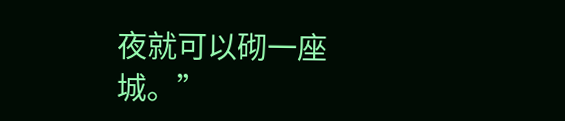夜就可以砌一座城。”